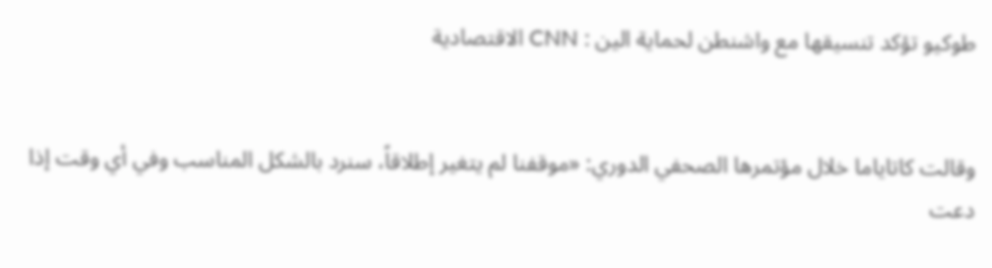طوكيو تؤكد تنسيقها مع واشنطن لحماية الين : CNN الاقتصادية


وقالت كاتاياما خلال مؤتمرها الصحفي الدوري: «موقفنا لم يتغير إطلاقاً، سنرد بالشكل المناسب وفي أي وقت إذا دعت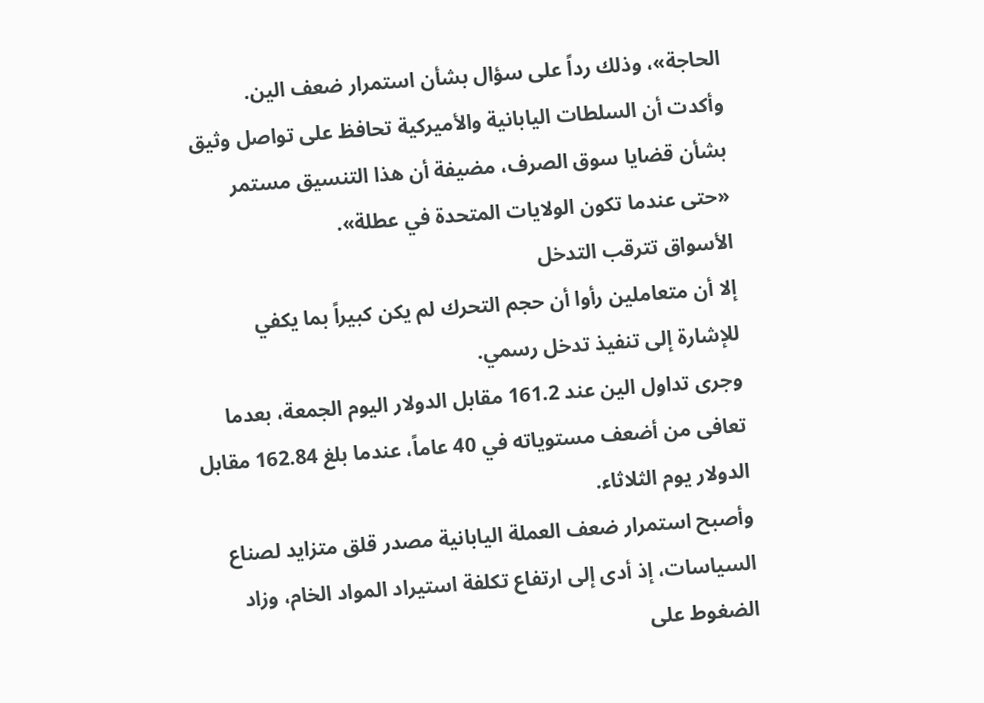الحاجة»، وذلك رداً على سؤال بشأن استمرار ضعف الين.
وأكدت أن السلطات اليابانية والأميركية تحافظ على تواصل وثيق بشأن قضايا سوق الصرف، مضيفة أن هذا التنسيق مستمر «حتى عندما تكون الولايات المتحدة في عطلة».
الأسواق تترقب التدخل
إلا أن متعاملين رأوا أن حجم التحرك لم يكن كبيراً بما يكفي للإشارة إلى تنفيذ تدخل رسمي.
وجرى تداول الين عند 161.2 مقابل الدولار اليوم الجمعة، بعدما تعافى من أضعف مستوياته في 40 عاماً، عندما بلغ 162.84 مقابل الدولار يوم الثلاثاء.
وأصبح استمرار ضعف العملة اليابانية مصدر قلق متزايد لصناع السياسات، إذ أدى إلى ارتفاع تكلفة استيراد المواد الخام، وزاد الضغوط على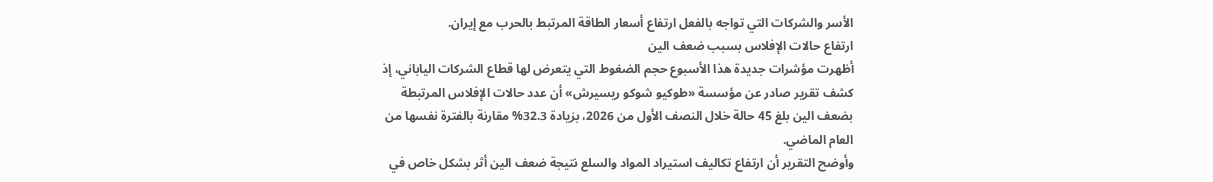الأسر والشركات التي تواجه بالفعل ارتفاع أسعار الطاقة المرتبط بالحرب مع إيران.
ارتفاع حالات الإفلاس بسبب ضعف الين
أظهرت مؤشرات جديدة هذا الأسبوع حجم الضغوط التي يتعرض لها قطاع الشركات الياباني، إذ كشف تقرير صادر عن مؤسسة «طوكيو شوكو ريسيرش» أن عدد حالات الإفلاس المرتبطة بضعف الين بلغ 45 حالة خلال النصف الأول من 2026، بزيادة 32.3% مقارنة بالفترة نفسها من العام الماضي.
وأوضح التقرير أن ارتفاع تكاليف استيراد المواد والسلع نتيجة ضعف الين أثر بشكل خاص في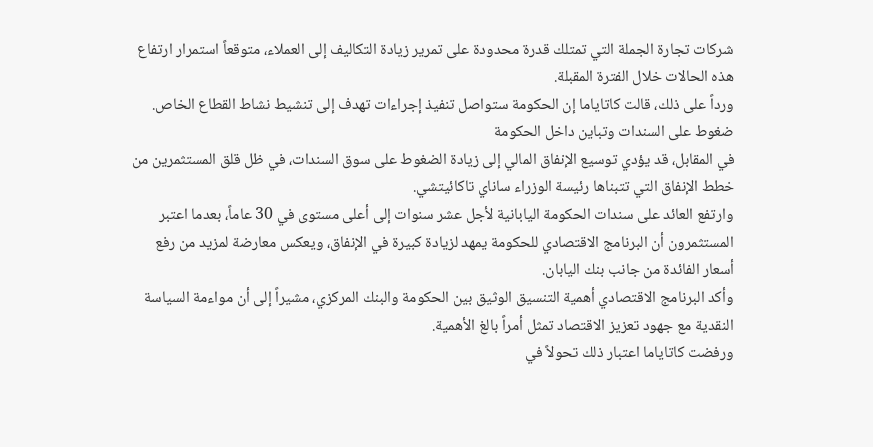شركات تجارة الجملة التي تمتلك قدرة محدودة على تمرير زيادة التكاليف إلى العملاء، متوقعاً استمرار ارتفاع هذه الحالات خلال الفترة المقبلة.
ورداً على ذلك، قالت كاتاياما إن الحكومة ستواصل تنفيذ إجراءات تهدف إلى تنشيط نشاط القطاع الخاص.
ضغوط على السندات وتباين داخل الحكومة
في المقابل، قد يؤدي توسيع الإنفاق المالي إلى زيادة الضغوط على سوق السندات، في ظل قلق المستثمرين من خطط الإنفاق التي تتبناها رئيسة الوزراء ساناي تاكائيتشي.
وارتفع العائد على سندات الحكومة اليابانية لأجل عشر سنوات إلى أعلى مستوى في 30 عاماً، بعدما اعتبر المستثمرون أن البرنامج الاقتصادي للحكومة يمهد لزيادة كبيرة في الإنفاق، ويعكس معارضة لمزيد من رفع أسعار الفائدة من جانب بنك اليابان.
وأكد البرنامج الاقتصادي أهمية التنسيق الوثيق بين الحكومة والبنك المركزي، مشيراً إلى أن مواءمة السياسة النقدية مع جهود تعزيز الاقتصاد تمثل أمراً بالغ الأهمية.
ورفضت كاتاياما اعتبار ذلك تحولاً في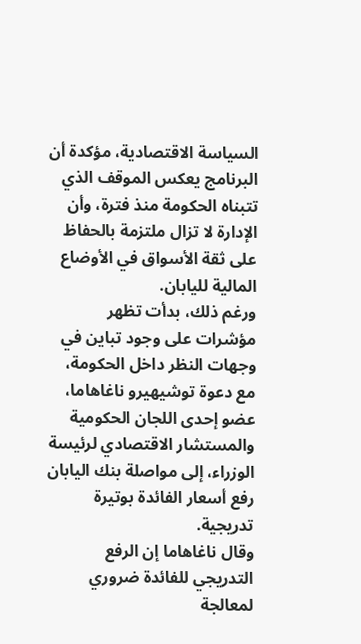السياسة الاقتصادية، مؤكدة أن البرنامج يعكس الموقف الذي تتبناه الحكومة منذ فترة، وأن الإدارة لا تزال ملتزمة بالحفاظ على ثقة الأسواق في الأوضاع المالية لليابان.
ورغم ذلك، بدأت تظهر مؤشرات على وجود تباين في وجهات النظر داخل الحكومة، مع دعوة توشيهيرو ناغاهاما، عضو إحدى اللجان الحكومية والمستشار الاقتصادي لرئيسة الوزراء، إلى مواصلة بنك اليابان رفع أسعار الفائدة بوتيرة تدريجية.
وقال ناغاهاما إن الرفع التدريجي للفائدة ضروري لمعالجة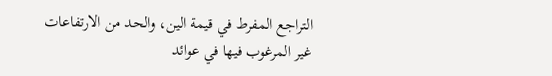التراجع المفرط في قيمة الين، والحد من الارتفاعات غير المرغوب فيها في عوائد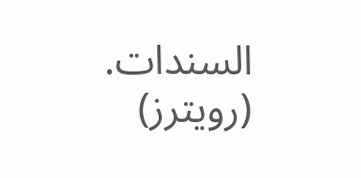السندات.
(رويترز)